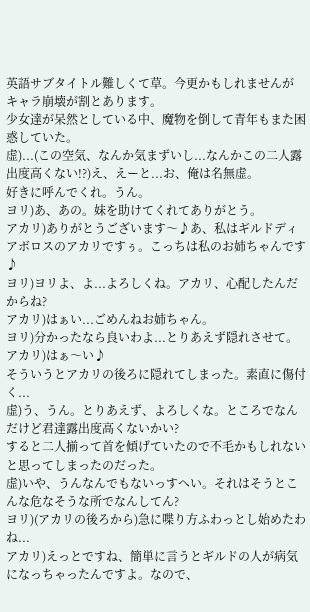英語サブタイトル難しくて草。今更かもしれませんが
キャラ崩壊が割とあります。
少女達が呆然としている中、魔物を倒して青年もまた困惑していた。
虚)...(この空気、なんか気まずいし...なんかこの二人露出度高くない!?)え、えーと...お、俺は名無虚。
好きに呼んでくれ。うん。
ヨリ)あ、あの。妹を助けてくれてありがとう。
アカリ)ありがとうございます〜♪あ、私はギルドディアボロスのアカリですぅ。こっちは私のお姉ちゃんです♪
ヨリ)ヨリよ、よ...よろしくね。アカリ、心配したんだからね?
アカリ)はぁい...ごめんねお姉ちゃん。
ヨリ)分かったなら良いわよ...とりあえず隠れさせて。
アカリ)はぁ〜い♪
そういうとアカリの後ろに隠れてしまった。素直に傷付く...
虚)う、うん。とりあえず、よろしくな。ところでなんだけど君達露出度高くないかい?
すると二人揃って首を傾げていたので不毛かもしれないと思ってしまったのだった。
虚)いや、うんなんでもないっすへい。それはそうとこんな危なそうな所でなんしてん?
ヨリ)(アカリの後ろから)急に喋り方ふわっとし始めたわね...
アカリ)えっとですね、簡単に言うとギルドの人が病気になっちゃったんですよ。なので、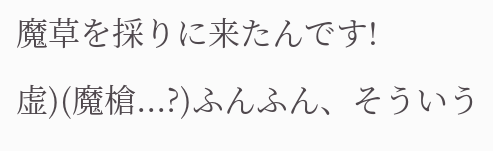魔草を採りに来たんです!
虚)(魔槍...?)ふんふん、そういう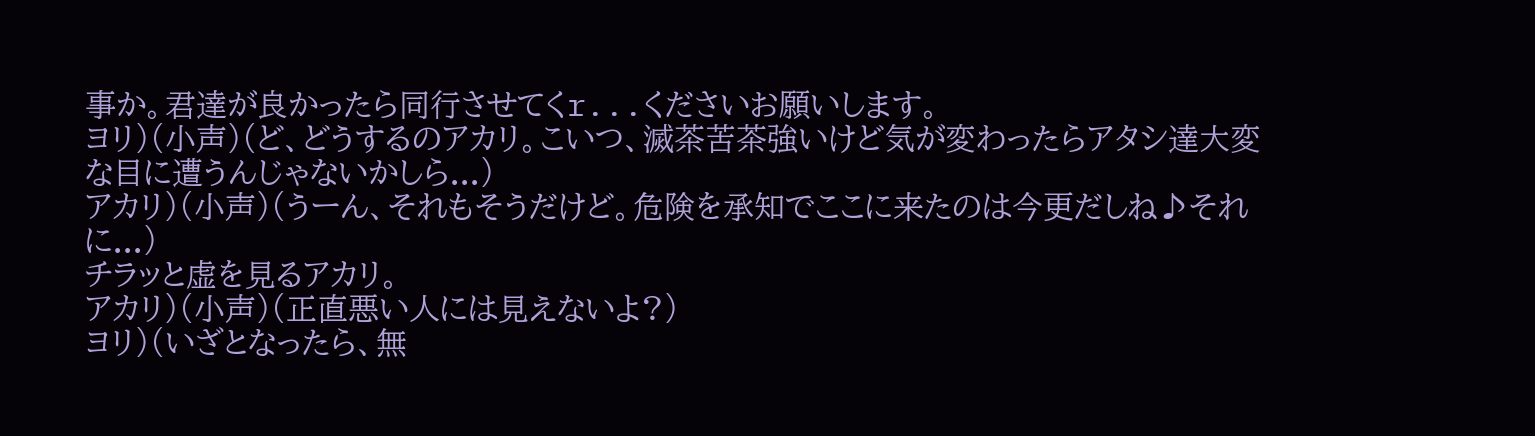事か。君達が良かったら同行させてくr...くださいお願いします。
ヨリ)(小声)(ど、どうするのアカリ。こいつ、滅茶苦茶強いけど気が変わったらアタシ達大変な目に遭うんじゃないかしら...)
アカリ)(小声)(うーん、それもそうだけど。危険を承知でここに来たのは今更だしね♪それに...)
チラッと虚を見るアカリ。
アカリ)(小声)(正直悪い人には見えないよ?)
ヨリ)(いざとなったら、無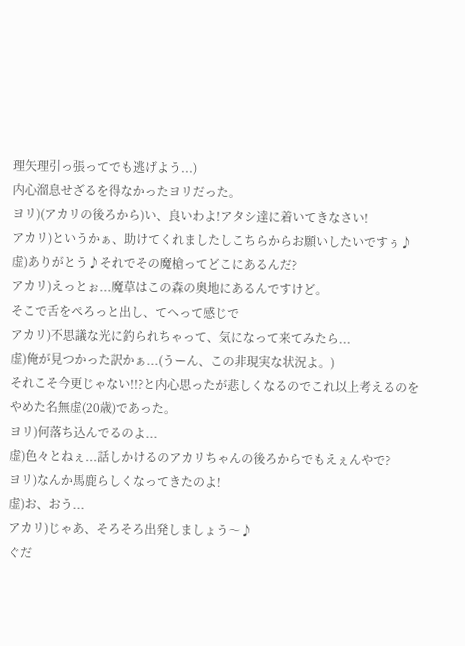理矢理引っ張ってでも逃げよう...)
内心溜息せざるを得なかったヨリだった。
ヨリ)(アカリの後ろから)い、良いわよ!アタシ達に着いてきなさい!
アカリ)というかぁ、助けてくれましたしこちらからお願いしたいですぅ♪
虚)ありがとう♪それでその魔槍ってどこにあるんだ?
アカリ)えっとぉ...魔草はこの森の奥地にあるんですけど。
そこで舌をぺろっと出し、てへって感じで
アカリ)不思議な光に釣られちゃって、気になって来てみたら...
虚)俺が見つかった訳かぁ...(うーん、この非現実な状況よ。)
それこそ今更じゃない!!?と内心思ったが悲しくなるのでこれ以上考えるのをやめた名無虚(20歳)であった。
ヨリ)何落ち込んでるのよ...
虚)色々とねぇ...話しかけるのアカリちゃんの後ろからでもえぇんやで?
ヨリ)なんか馬鹿らしくなってきたのよ!
虚)お、おう...
アカリ)じゃあ、そろそろ出発しましょう〜♪
ぐだ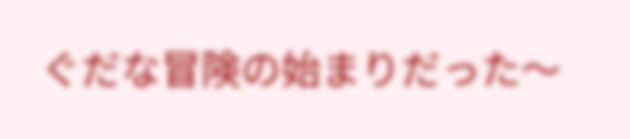ぐだな冒険の始まりだった〜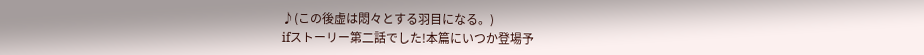♪(この後虚は悶々とする羽目になる。)
ifストーリー第二話でした!本篇にいつか登場予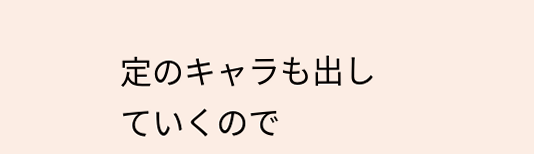定のキャラも出していくので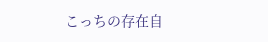こっちの存在自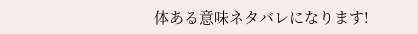体ある意味ネタバレになります!